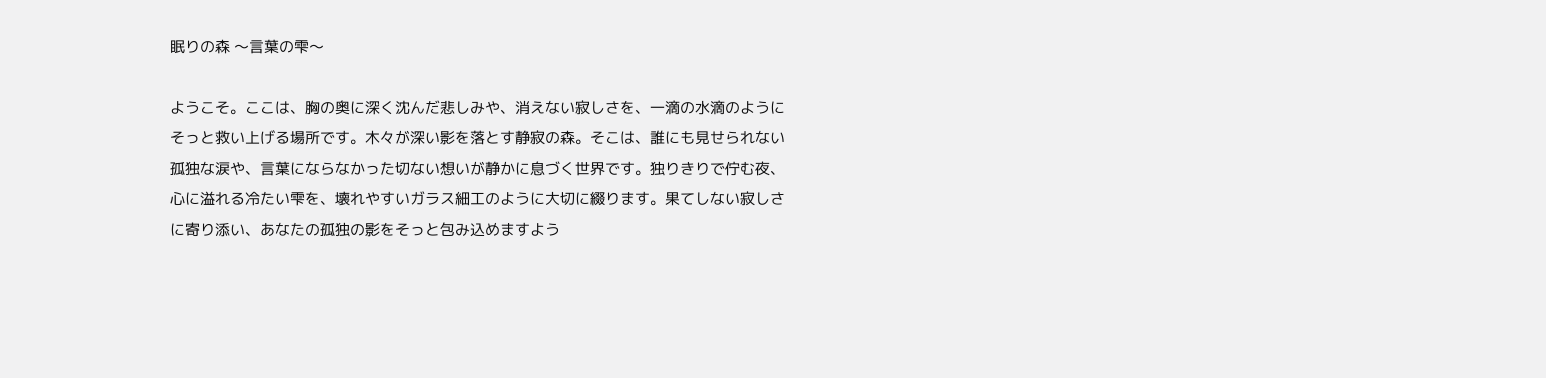眠りの森 〜言葉の雫〜

ようこそ。ここは、胸の奥に深く沈んだ悲しみや、消えない寂しさを、一滴の水滴のようにそっと救い上げる場所です。木々が深い影を落とす静寂の森。そこは、誰にも見せられない孤独な涙や、言葉にならなかった切ない想いが静かに息づく世界です。独りきりで佇む夜、心に溢れる冷たい雫を、壊れやすいガラス細工のように大切に綴ります。果てしない寂しさに寄り添い、あなたの孤独の影をそっと包み込めますよう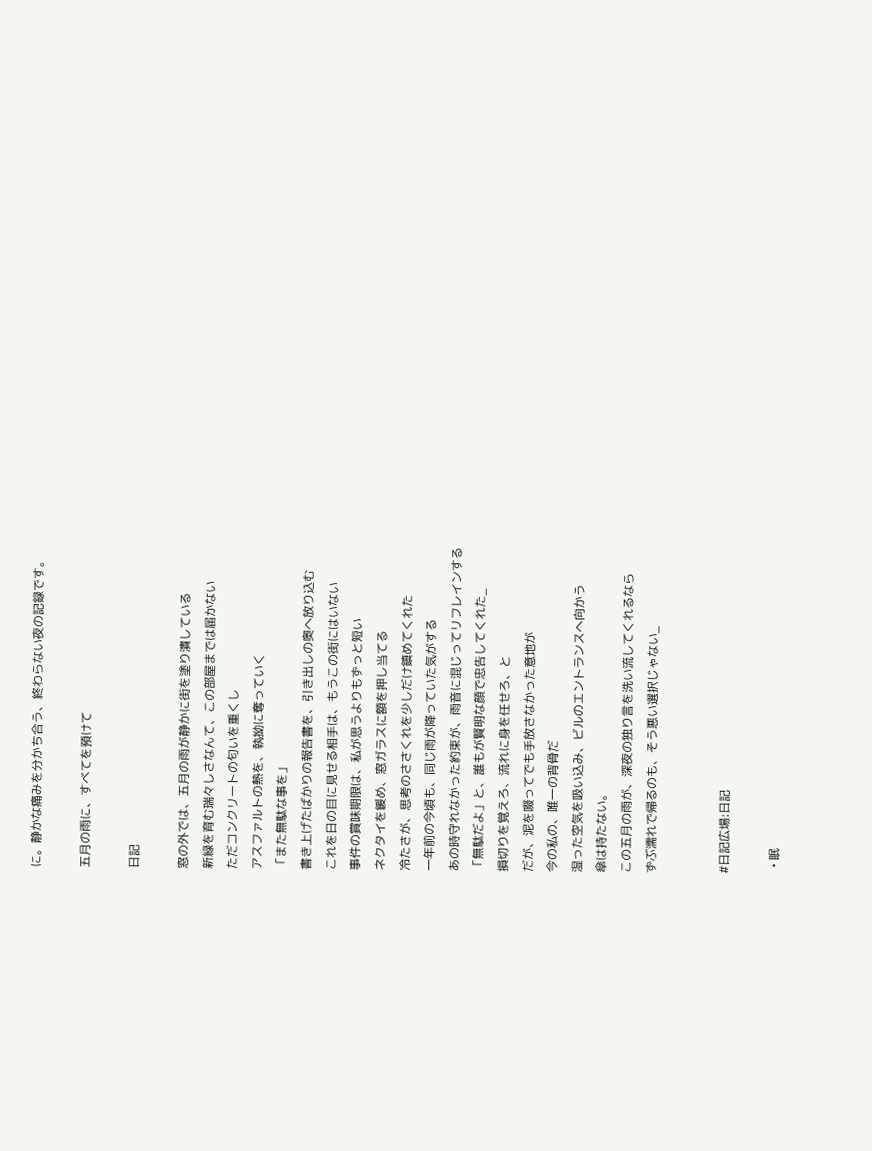に。静かな痛みを分かち合う、終わらない夜の記録です。

五月の雨に、すべてを預けて

日記

窓の外では、五月の雨が静かに街を塗り潰している
新緑を育む瑞々しさなんて、この部屋までは届かない
ただコンクリートの匂いを重くし
アスファルトの熱を、執拗に奪っていく
「また無駄な事を」
書き上げたばかりの報告書を、引き出しの奥へ放り込む
これを日の目に見せる相手は、もうこの街にはいない
事件の賞味期限は、私が思うよりもずっと短い
ネクタイを緩め、窓ガラスに額を押し当てる
冷たさが、思考のささくれを少しだけ鎮めてくれた
一年前の今頃も、同じ雨が降っていた気がする
あの時守れなかった約束が、雨音に混じってリフレインする
「無駄だよ」と、誰もが賢明な顔で忠告してくれた_
損切りを覚えろ、流れに身を任せろ、と
だが、泥を啜ってでも手放さなかった意地が
今の私の、唯一の背骨だ
湿った空気を吸い込み、ビルのエントランスへ向かう
傘は持たない。
この五月の雨が、深夜の独り言を洗い流してくれるなら
ずぶ濡れで帰るのも、そう悪い選択じゃない_


#日記広場:日記

  • 眠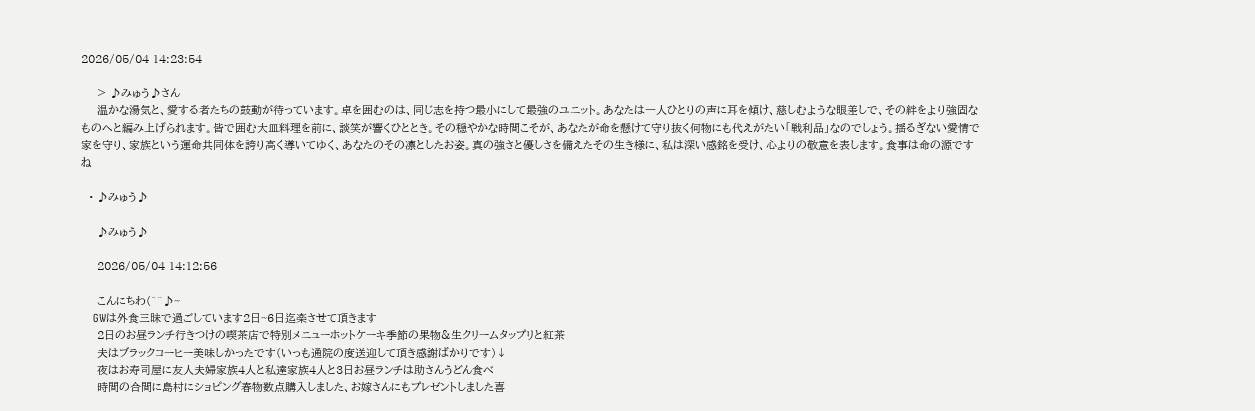2026/05/04 14:23:54

    > ♪みゅう♪さん
    温かな湯気と、愛する者たちの鼓動が待っています。卓を囲むのは、同じ志を持つ最小にして最強のユニット。あなたは一人ひとりの声に耳を傾け、慈しむような眼差しで、その絆をより強固なものへと編み上げられます。皆で囲む大皿料理を前に、談笑が響くひととき。その穏やかな時間こそが、あなたが命を懸けて守り抜く何物にも代えがたい「戦利品」なのでしょう。揺るぎない愛情で家を守り、家族という運命共同体を誇り高く導いてゆく、あなたのその凛としたお姿。真の強さと優しさを備えたその生き様に、私は深い感銘を受け、心よりの敬意を表します。食事は命の源ですね

  • ♪みゅう♪

    ♪みゅう♪

    2026/05/04 14:12:56

    こんにちわ(^^♪~
    GWは外食三昧で過ごしています2日~6日迄楽させて頂きます
    2日のお昼ランチ行きつけの喫茶店で特別メニューホットケーキ季節の果物&生クリームタップリと紅茶
    夫はブラックコーヒー美味しかったです(いっも通院の度送迎して頂き感謝ばかりです)↓
    夜はお寿司屋に友人夫婦家族4人と私達家族4人と3日お昼ランチは助さんうどん食べ
    時間の合間に島村にショピング春物数点購入しました、お嫁さんにもプレゼントしました喜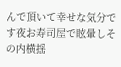んで頂いて幸せな気分です夜お寿司屋で眩暈しその内横揺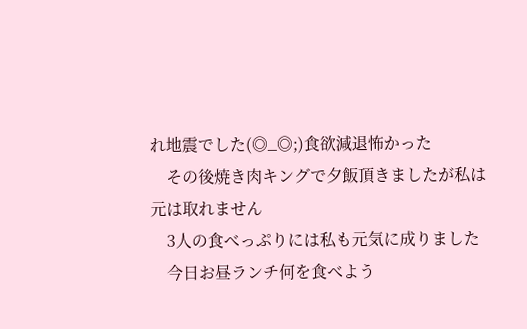れ地震でした(◎_◎;)食欲減退怖かった
    その後焼き肉キングで夕飯頂きましたが私は元は取れません
    3人の食べっぷりには私も元気に成りました
    今日お昼ランチ何を食べよう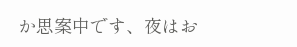か思案中です、夜はお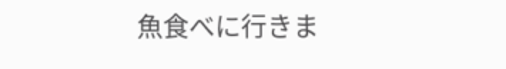魚食べに行きま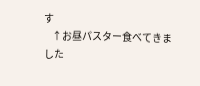す
    ↑お昼パスター食べてきました